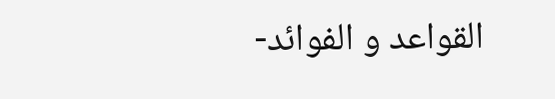القواعد و الفوائد-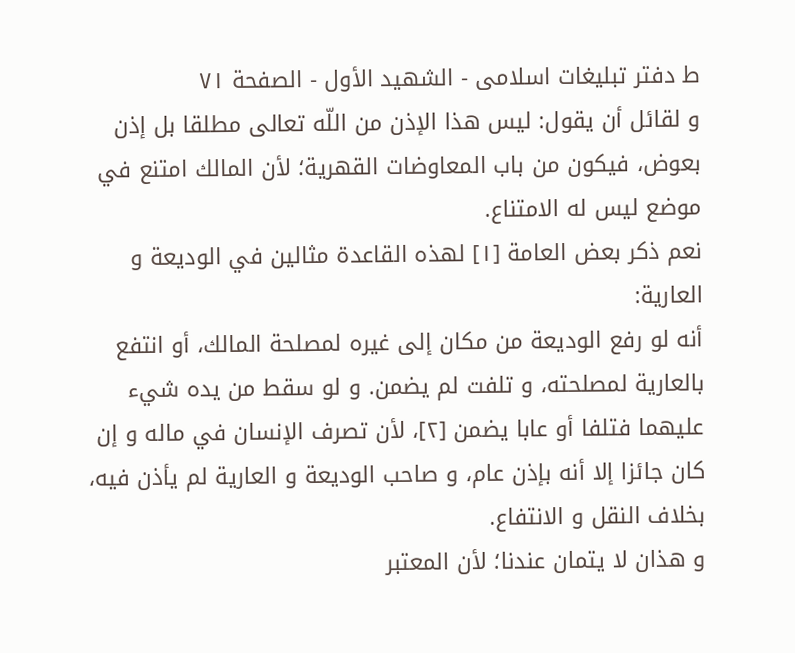ط دفتر تبلیغات اسلامی - الشهيد الأول - الصفحة ٧١
و لقائل أن يقول: ليس هذا الإذن من اللّه تعالى مطلقا بل إذن بعوض، فيكون من باب المعاوضات القهرية؛ لأن المالك امتنع في موضع ليس له الامتناع.
نعم ذكر بعض العامة [١] لهذه القاعدة مثالين في الوديعة و العارية:
أنه لو رفع الوديعة من مكان إلى غيره لمصلحة المالك، أو انتفع بالعارية لمصلحته، و تلفت لم يضمن. و لو سقط من يده شيء عليهما فتلفا أو عابا يضمن [٢]، لأن تصرف الإنسان في ماله و إن كان جائزا إلا أنه بإذن عام، و صاحب الوديعة و العارية لم يأذن فيه، بخلاف النقل و الانتفاع.
و هذان لا يتمان عندنا؛ لأن المعتبر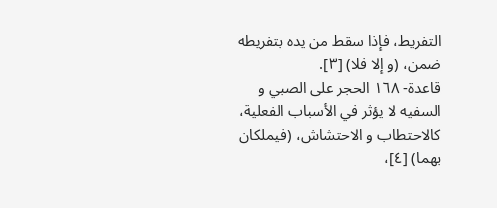التفريط، فإذا سقط من يده بتفريطه ضمن، (و إلا فلا) [٣].
قاعدة- ١٦٨ الحجر على الصبي و السفيه لا يؤثر في الأسباب الفعلية،
كالاحتطاب و الاحتشاش، (فيملكان بهما) [٤]،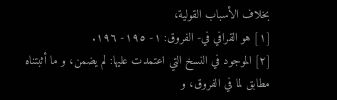بخلاف الأسباب القولية،
[١] هو القرافي في- الفروق: ١- ١٩٥- ١٩٦.
[٢] الموجود في النسخ التي اعتمدت عليها: لم يضمن، و ما أثبتناه مطابق لما في الفروق، و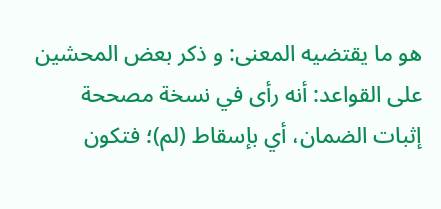هو ما يقتضيه المعنى: و ذكر بعض المحشين على القواعد: أنه رأى في نسخة مصححة إثبات الضمان، أي بإسقاط (لم)؛ فتكون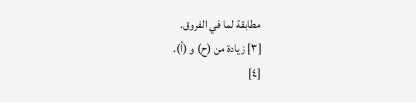مطابقة لما في الفروق.
[٣] زيادة من (ح) و (أ).
[٤]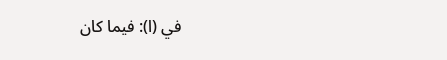في (ا): فيما كان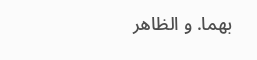بهما. و الظاهر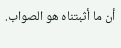أن ما أثبتناه هو الصواب.